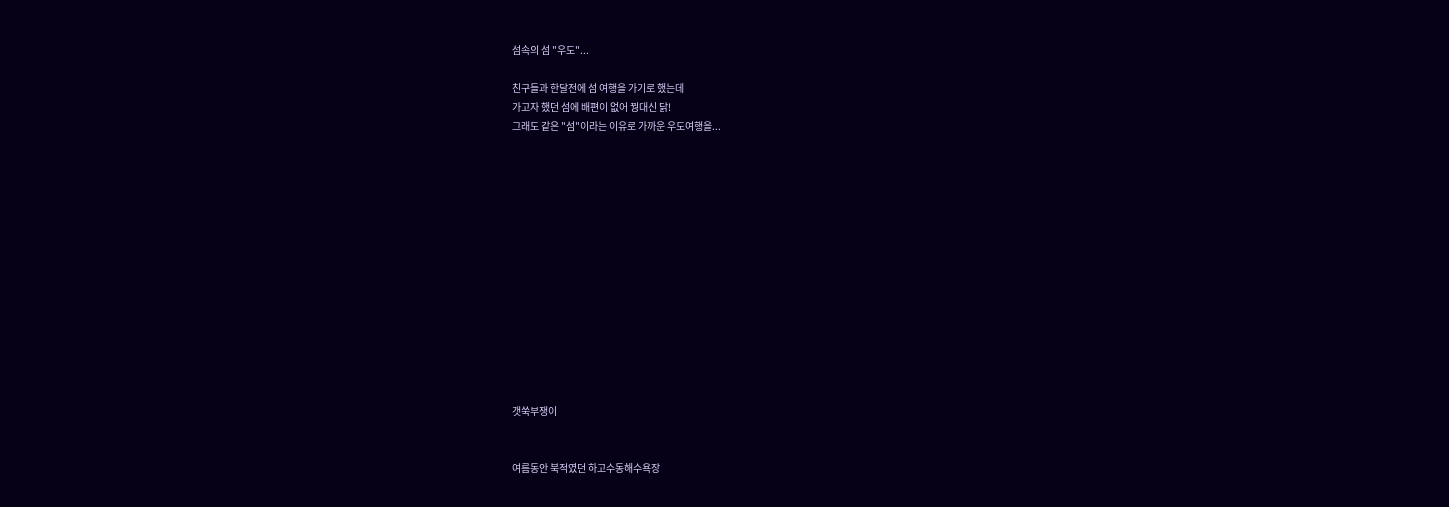섬속의 섬 "우도"...

친구들과 한달전에 섬 여행을 가기로 했는데
가고자 했던 섬에 배편이 없어 꿩대신 닭!
그래도 같은 "섬"이라는 이유로 가까운 우도여행을...














갯쑥부쟁이


여름동안 북적였던 하고수동해수욕장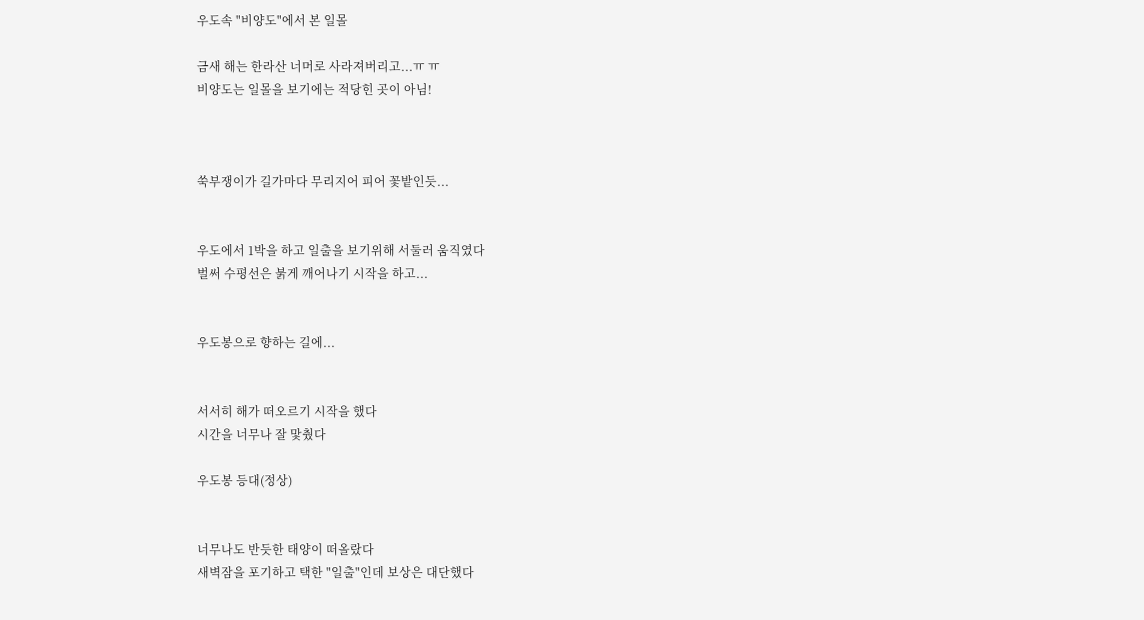우도속 "비양도"에서 본 일몰

금새 해는 한라산 너머로 사라져버리고...ㅠ ㅠ
비양도는 일몰을 보기에는 적당힌 곳이 아님!



쑥부쟁이가 길가마다 무리지어 피어 꽃밭인듯...


우도에서 1박을 하고 일출을 보기위해 서둘러 움직였다
벌써 수평선은 붉게 깨어나기 시작을 하고...


우도봉으로 향하는 길에...


서서히 해가 떠오르기 시작을 했다
시간을 너무나 잘 맟췄다

우도봉 등대(정상)


너무나도 반듯한 태양이 떠올랐다
새벽잠을 포기하고 택한 "일출"인데 보상은 대단했다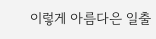이렇게 아름다은 일출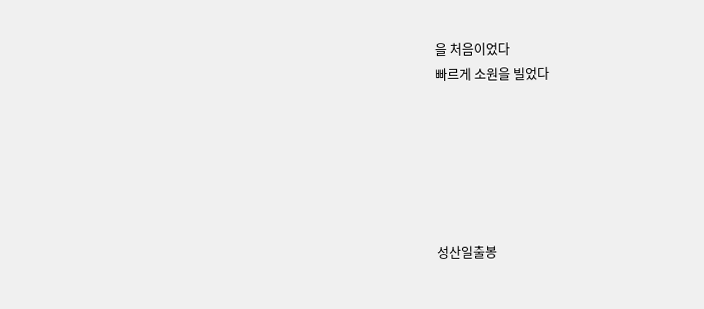을 처음이었다
빠르게 소원을 빌었다






성산일출봉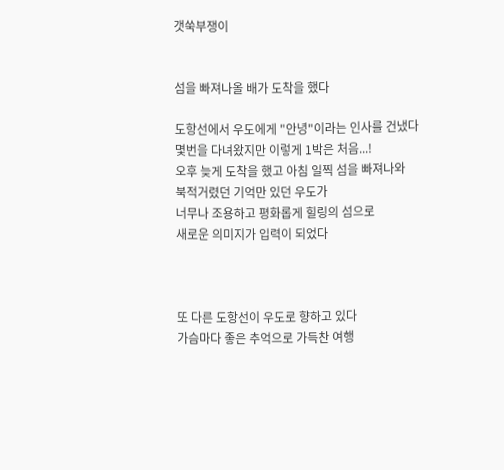갯쑥부쟁이


섬을 빠져나올 배가 도착을 했다

도항선에서 우도에게 "안녕"이라는 인사를 건냈다
몇번을 다녀왔지만 이렇게 1박은 처음...!
오후 늦게 도착을 했고 아침 일찍 섬을 빠져나와
북적거렸던 기억만 있던 우도가
너무나 조용하고 평화롭게 힐링의 섬으로
새로운 의미지가 입력이 되었다



또 다른 도항선이 우도로 향하고 있다
가슴마다 좋은 추억으로 가득찬 여행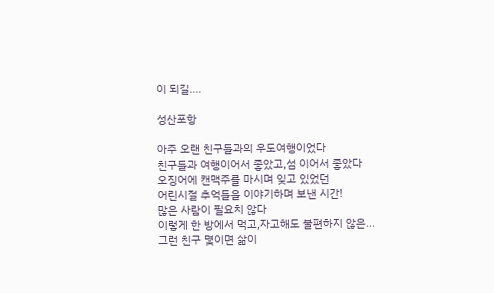이 되길....

성산포항

아주 오랜 친구들과의 우도여행이었다
친구들과 여행이어서 좋았고,섬 이어서 좋았다
오징어에 캔맥주를 마시며 잊고 있었던
어린시절 추억들을 이야기하며 보낸 시간!
많은 사람이 필요치 않다
이렇게 한 방에서 먹고,자고해도 불편하지 않은...
그런 친구 몇이면 삶이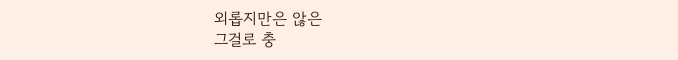외롭지만은 않은
그걸로 충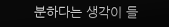분하다는 생각이 들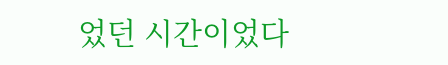었던 시간이었다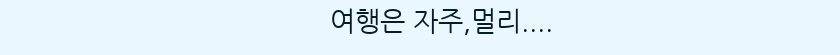여행은 자주,멀리....